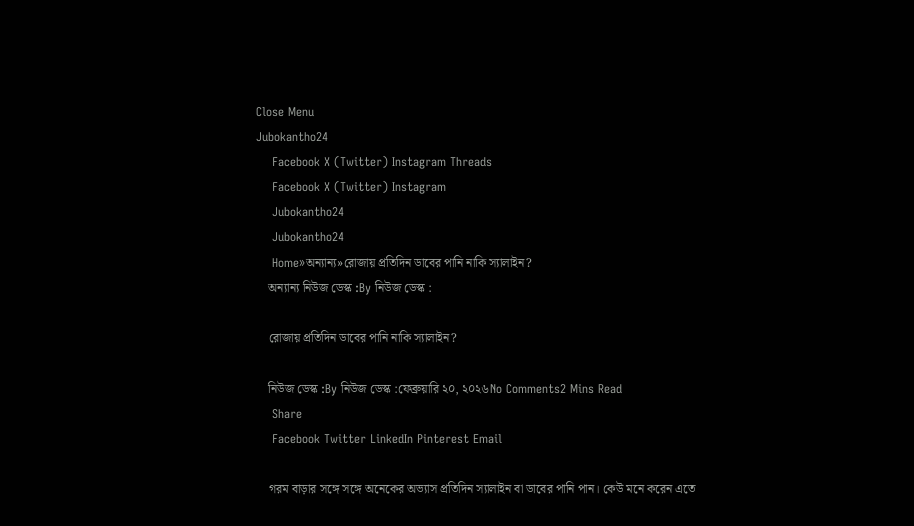Close Menu
Jubokantho24
    Facebook X (Twitter) Instagram Threads
    Facebook X (Twitter) Instagram
    Jubokantho24
    Jubokantho24
    Home»অন্যান্য»রোজায় প্রতিদিন ডাবের পানি নাকি স্যালাইন?
    অন্যান্য নিউজ ডেস্ক :By নিউজ ডেস্ক :

    রোজায় প্রতিদিন ডাবের পানি নাকি স্যালাইন?

    নিউজ ডেস্ক :By নিউজ ডেস্ক :ফেব্রুয়ারি ২০, ২০২৬No Comments2 Mins Read
    Share
    Facebook Twitter LinkedIn Pinterest Email

    গরম বাড়ার সঙ্গে সঙ্গে অনেকের অভ্যাস প্রতিদিন স্যালাইন বা ডাবের পানি পান। কেউ মনে করেন এতে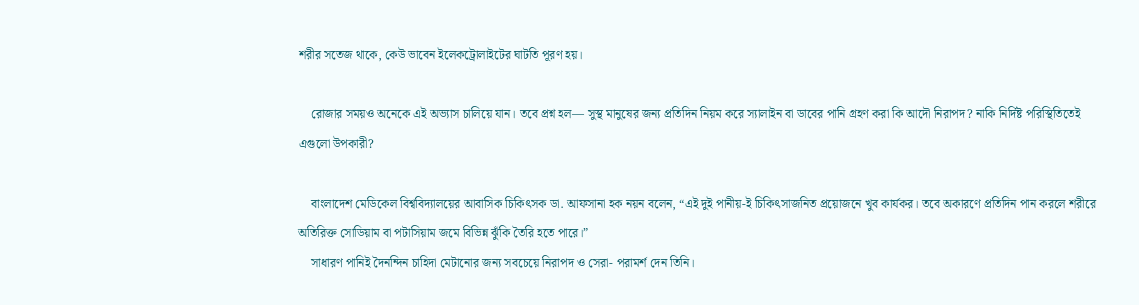শরীর সতেজ থাকে, কেউ ভাবেন ইলেকট্রোলাইটের ঘাটতি পূরণ হয়।

    রোজার সময়ও অনেকে এই অভ্যাস চালিয়ে যান। তবে প্রশ্ন হল— সুস্থ মানুষের জন্য প্রতিদিন নিয়ম করে স্যালাইন বা ডাবের পানি গ্রহণ করা কি আদৌ নিরাপদ? নাকি নির্দিষ্ট পরিস্থিতিতেই এগুলো উপকারী?

    বাংলাদেশ মেডিকেল বিশ্ববিদ্যালয়ের আবাসিক চিকিৎসক ডা. আফসানা হক নয়ন বলেন, “এই দুই পানীয়-ই চিকিৎসাজনিত প্রয়োজনে খুব কার্যকর। তবে অকারণে প্রতিদিন পান করলে শরীরে অতিরিক্ত সোডিয়াম বা পটাসিয়াম জমে বিভিন্ন ঝুঁকি তৈরি হতে পারে।”
    সাধারণ পানিই দৈনন্দিন চাহিদা মেটানোর জন্য সবচেয়ে নিরাপদ ও সেরা- পরামর্শ দেন তিনি।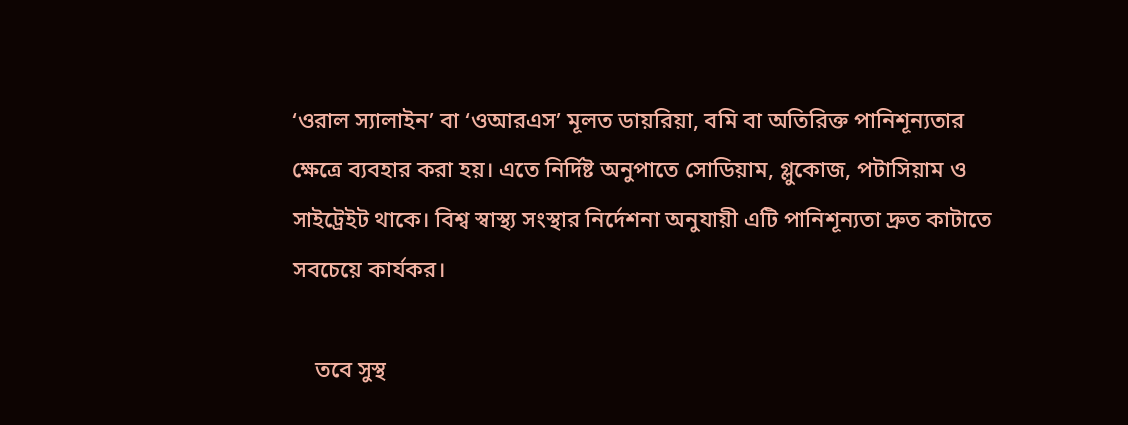‘ওরাল স্যালাইন’ বা ‘ওআরএস’ মূলত ডায়রিয়া, বমি বা অতিরিক্ত পানিশূন্যতার ক্ষেত্রে ব্যবহার করা হয়। এতে নির্দিষ্ট অনুপাতে সোডিয়াম, গ্লুকোজ, পটাসিয়াম ও সাইট্রেইট থাকে। বিশ্ব স্বাস্থ্য সংস্থার নির্দেশনা অনুযায়ী এটি পানিশূন্যতা দ্রুত কাটাতে সবচেয়ে কার্যকর।

    তবে সুস্থ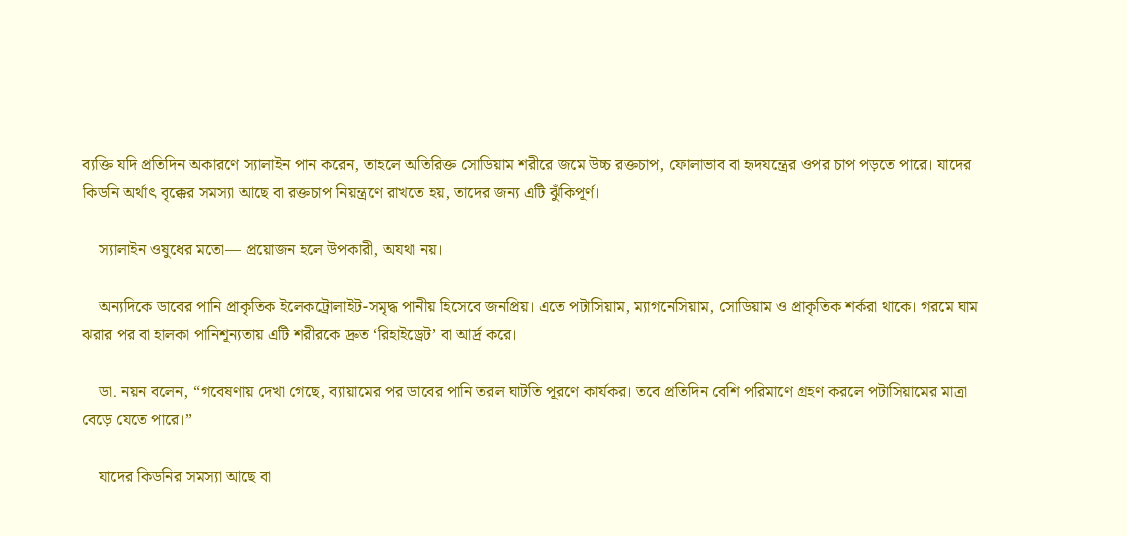ব্যক্তি যদি প্রতিদিন অকারণে স্যালাইন পান করেন, তাহলে অতিরিক্ত সোডিয়াম শরীরে জমে উচ্চ রক্তচাপ, ফোলাভাব বা হৃদযন্ত্রের ওপর চাপ পড়তে পারে। যাদের কিডনি অর্থাৎ বৃক্কের সমস্যা আছে বা রক্তচাপ নিয়ন্ত্রণে রাখতে হয়, তাদের জন্য এটি ঝুঁকিপূর্ণ।

    স্যালাইন ওষুধের মতো— প্রয়োজন হলে উপকারী, অযথা নয়।

    অন্যদিকে ডাবের পানি প্রাকৃতিক ইলেকট্রোলাইট-সমৃদ্ধ পানীয় হিসেবে জনপ্রিয়। এতে পটাসিয়াম, ম্যাগনেসিয়াম, সোডিয়াম ও প্রাকৃতিক শর্করা থাকে। গরমে ঘাম ঝরার পর বা হালকা পানিশূন্যতায় এটি শরীরকে দ্রুত ‘রিহাইড্রেট’ বা আর্দ্র করে।

    ডা. নয়ন বলেন, “গবেষণায় দেখা গেছে, ব্যায়ামের পর ডাবের পানি তরল ঘাটতি পূরণে কার্যকর। তবে প্রতিদিন বেশি পরিমাণে গ্রহণ করলে পটাসিয়ামের মাত্রা বেড়ে যেতে পারে।”

    যাদের কিডনির সমস্যা আছে বা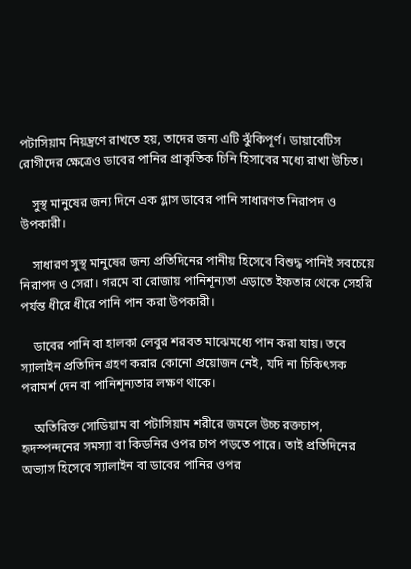পটাসিয়াম নিয়ন্ত্রণে রাখতে হয়, তাদের জন্য এটি ঝুঁকিপূর্ণ। ডায়াবেটিস রোগীদের ক্ষেত্রেও ডাবের পানির প্রাকৃতিক চিনি হিসাবের মধ্যে রাখা উচিত।

    সুস্থ মানুষের জন্য দিনে এক গ্লাস ডাবের পানি সাধারণত নিরাপদ ও উপকারী।

    সাধারণ সুস্থ মানুষের জন্য প্রতিদিনের পানীয় হিসেবে বিশুদ্ধ পানিই সবচেয়ে নিরাপদ ও সেরা। গরমে বা রোজায় পানিশূন্যতা এড়াতে ইফতার থেকে সেহরি পর্যন্ত ধীরে ধীরে পানি পান করা উপকারী।

    ডাবের পানি বা হালকা লেবুর শরবত মাঝেমধ্যে পান করা যায়। তবে স্যালাইন প্রতিদিন গ্রহণ করার কোনো প্রয়োজন নেই, যদি না চিকিৎসক পরামর্শ দেন বা পানিশূন্যতার লক্ষণ থাকে।

    অতিরিক্ত সোডিয়াম বা পটাসিয়াম শরীরে জমলে উচ্চ রক্তচাপ, হৃদস্পন্দনের সমস্যা বা কিডনির ওপর চাপ পড়তে পারে। তাই প্রতিদিনের অভ্যাস হিসেবে স্যালাইন বা ডাবের পানির ওপর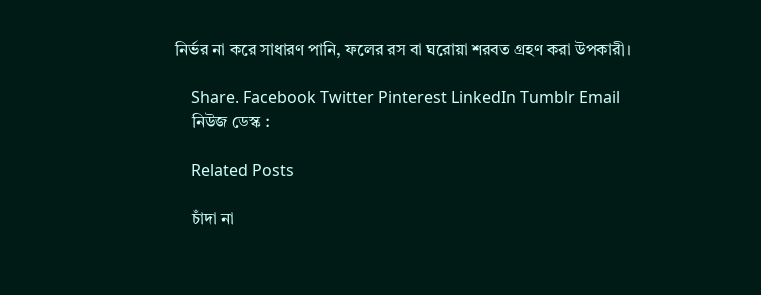নির্ভর না করে সাধারণ পানি, ফলের রস বা ঘরোয়া শরবত গ্রহণ করা উপকারী।

    Share. Facebook Twitter Pinterest LinkedIn Tumblr Email
    নিউজ ডেস্ক :

    Related Posts

    চাঁদা না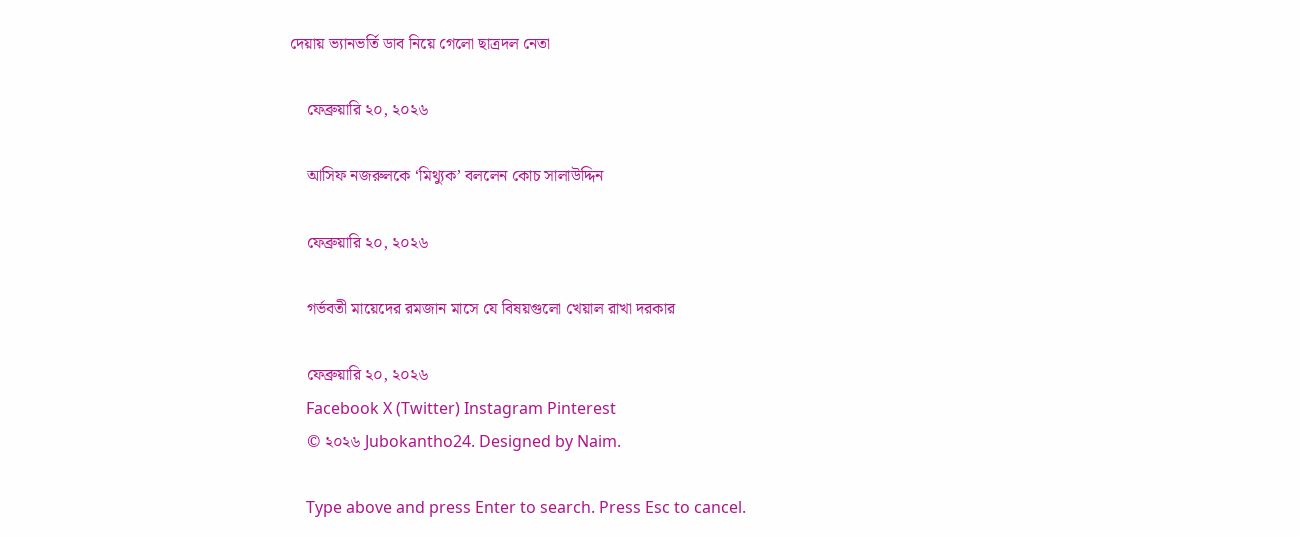দেয়ায় ভ্যানভর্তি ডাব নিয়ে গেলো ছাত্রদল নেতা

    ফেব্রুয়ারি ২০, ২০২৬

    আসিফ নজরুলকে ‘মিথ্যুক’ বললেন কোচ সালাউদ্দিন

    ফেব্রুয়ারি ২০, ২০২৬

    গর্ভবতী মায়েদের রমজান মাসে যে বিষয়গুলো খেয়াল রাখা দরকার

    ফেব্রুয়ারি ২০, ২০২৬
    Facebook X (Twitter) Instagram Pinterest
    © ২০২৬ Jubokantho24. Designed by Naim.

    Type above and press Enter to search. Press Esc to cancel.